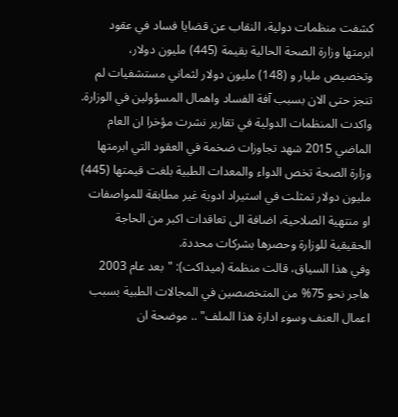كشفت منظمات دولية، النقاب عن قضايا فساد في عقود ابرمتها وزارة الصحة الحالية بقيمة (445) مليون دولار، وتخصيص مليار و (148) مليون دولار لثماني مستشفيات لم تنجز حتى الان بسبب آفة الفساد واهمال المسؤولين في الوزارة.
واكدت المنظمات الدولية في تقارير نشرت مؤخرا ان العام الماضي 2015 شهد تجاوزات ضخمة في العقود التي ابرمتها وزارة الصحة تخص الدواء والمعدات الطبية بلغت قيمتها (445) مليون دولار تمثلت في استيراد ادوية غير مطابقة للمواصفات او منتهية الصلاحية، اضافة الى تعاقدات اكبر من الحاجة الحقيقية للوزارة وحصرها بشركات محددة.
وفي هذا السياق، قالت منظمة (ميداكت): "بعد عام 2003 هاجر نحو 75% من المتخصصين في المجالات الطبية بسبب اعمال العنف وسوء ادارة هذا الملف" .. موضحة ان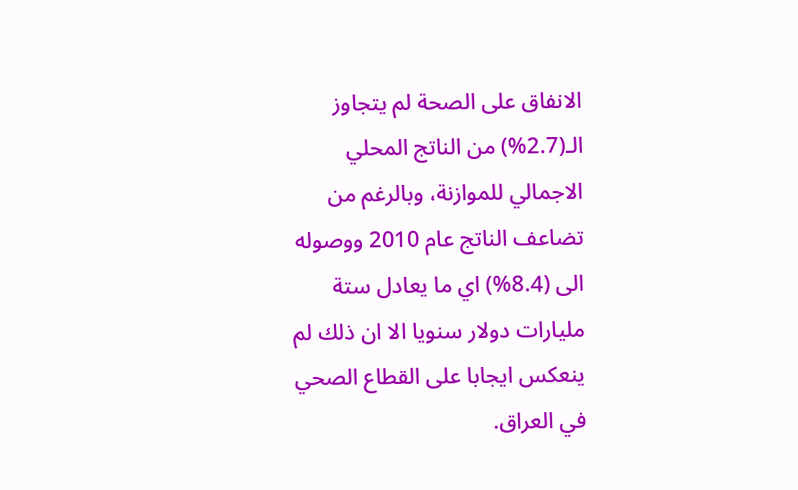الانفاق على الصحة لم يتجاوز الـ(2.7%) من الناتج المحلي الاجمالي للموازنة، وبالرغم من تضاعف الناتج عام 2010 ووصوله الى (8.4%) اي ما يعادل ستة مليارات دولار سنويا الا ان ذلك لم ينعكس ايجابا على القطاع الصحي في العراق.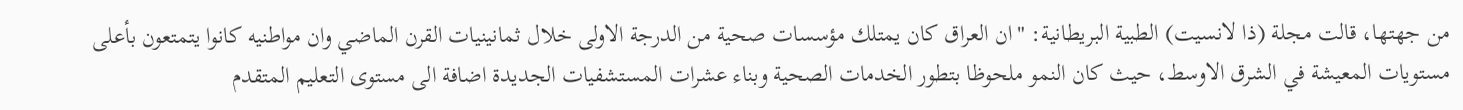من جهتها، قالت مجلة (ذا لانسيت) الطبية البريطانية: "ان العراق كان يمتلك مؤسسات صحية من الدرجة الاولى خلال ثمانينيات القرن الماضي وان مواطنيه كانوا يتمتعون بأعلى مستويات المعيشة في الشرق الاوسط، حيث كان النمو ملحوظا بتطور الخدمات الصحية وبناء عشرات المستشفيات الجديدة اضافة الى مستوى التعليم المتقدم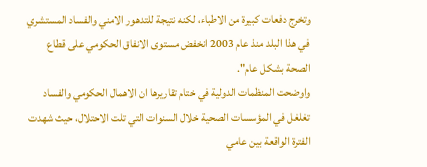وتخرج دفعات كبيرة من الاطباء، لكنه نتيجة للتدهور الامني والفساد المستشري في هذا البلد منذ عام 2003 انخفض مستوى الانفاق الحكومي على قطاع الصحة بشكل عام".
واوضحت المنظمات الدولية في ختام تقاريرها ان الاهمال الحكومي والفساد تغلغل في المؤسسات الصحية خلال السنوات التي تلت الاحتلال، حيث شهدت الفترة الواقعة بين عامي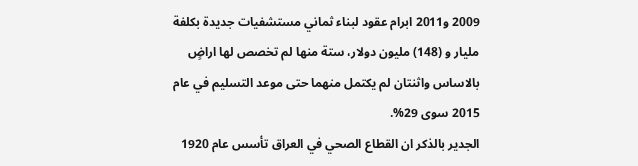2009 و2011 ابرام عقود لبناء ثماني مستشفيات جديدة بكلفة مليار و (148) مليون دولار، ستة منها لم تخصص لها اراضٍ بالاساس واثنتان لم يكتمل منهما حتى موعد التسليم في عام 2015 سوى 29%.
الجدير بالذكر ان القطاع الصحي في العراق تأسس عام 1920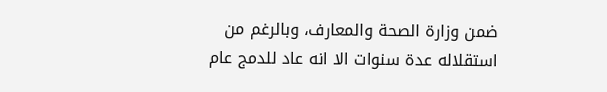ضمن وزارة الصحة والمعارف، وبالرغم من استقلاله عدة سنوات الا انه عاد للدمج عام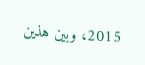2015، وبين هذين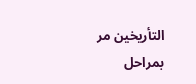التأريخين مر بمراحل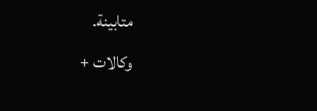متابينة.
وكالات +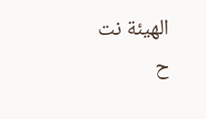الهيئة نت
ح